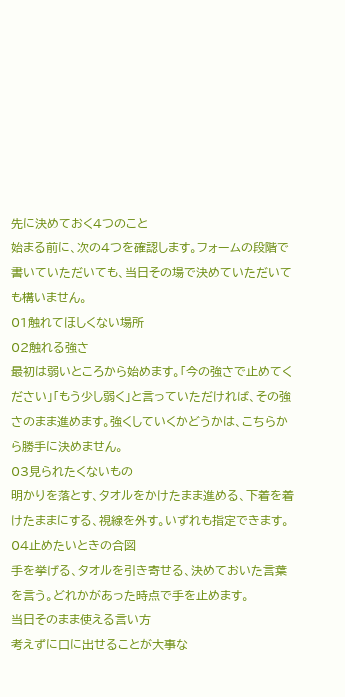先に決めておく4つのこと
始まる前に、次の4つを確認します。フォームの段階で書いていただいても、当日その場で決めていただいても構いません。
01触れてほしくない場所
02触れる強さ
最初は弱いところから始めます。「今の強さで止めてください」「もう少し弱く」と言っていただければ、その強さのまま進めます。強くしていくかどうかは、こちらから勝手に決めません。
03見られたくないもの
明かりを落とす、タオルをかけたまま進める、下着を着けたままにする、視線を外す。いずれも指定できます。
04止めたいときの合図
手を挙げる、タオルを引き寄せる、決めておいた言葉を言う。どれかがあった時点で手を止めます。
当日そのまま使える言い方
考えずに口に出せることが大事な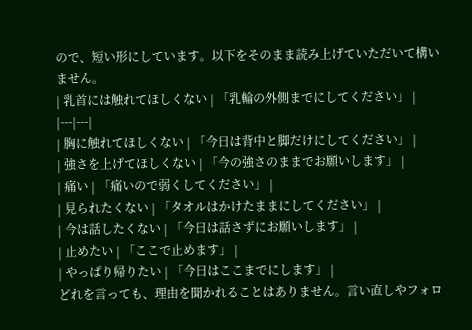ので、短い形にしています。以下をそのまま読み上げていただいて構いません。
| 乳首には触れてほしくない | 「乳輪の外側までにしてください」 |
|---|---|
| 胸に触れてほしくない | 「今日は背中と脚だけにしてください」 |
| 強さを上げてほしくない | 「今の強さのままでお願いします」 |
| 痛い | 「痛いので弱くしてください」 |
| 見られたくない | 「タオルはかけたままにしてください」 |
| 今は話したくない | 「今日は話さずにお願いします」 |
| 止めたい | 「ここで止めます」 |
| やっぱり帰りたい | 「今日はここまでにします」 |
どれを言っても、理由を聞かれることはありません。言い直しやフォロ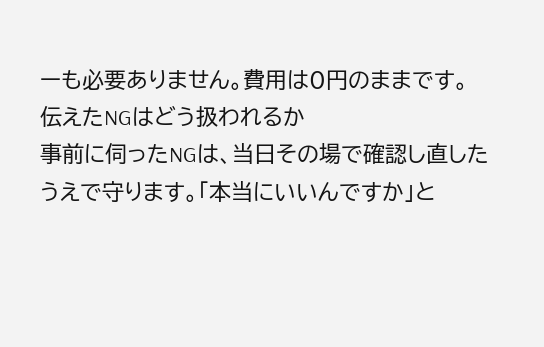ーも必要ありません。費用は0円のままです。
伝えたNGはどう扱われるか
事前に伺ったNGは、当日その場で確認し直したうえで守ります。「本当にいいんですか」と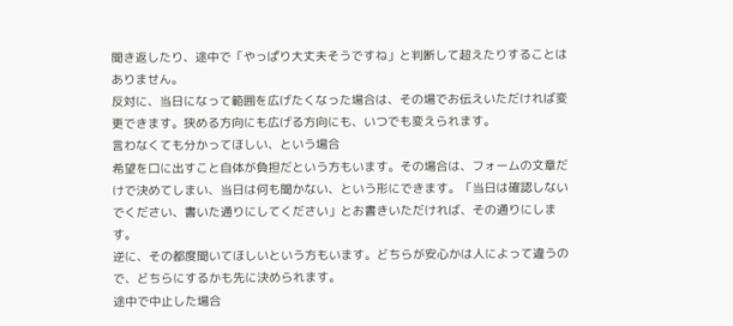聞き返したり、途中で「やっぱり大丈夫そうですね」と判断して超えたりすることはありません。
反対に、当日になって範囲を広げたくなった場合は、その場でお伝えいただければ変更できます。狭める方向にも広げる方向にも、いつでも変えられます。
言わなくても分かってほしい、という場合
希望を口に出すこと自体が負担だという方もいます。その場合は、フォームの文章だけで決めてしまい、当日は何も聞かない、という形にできます。「当日は確認しないでください、書いた通りにしてください」とお書きいただければ、その通りにします。
逆に、その都度聞いてほしいという方もいます。どちらが安心かは人によって違うので、どちらにするかも先に決められます。
途中で中止した場合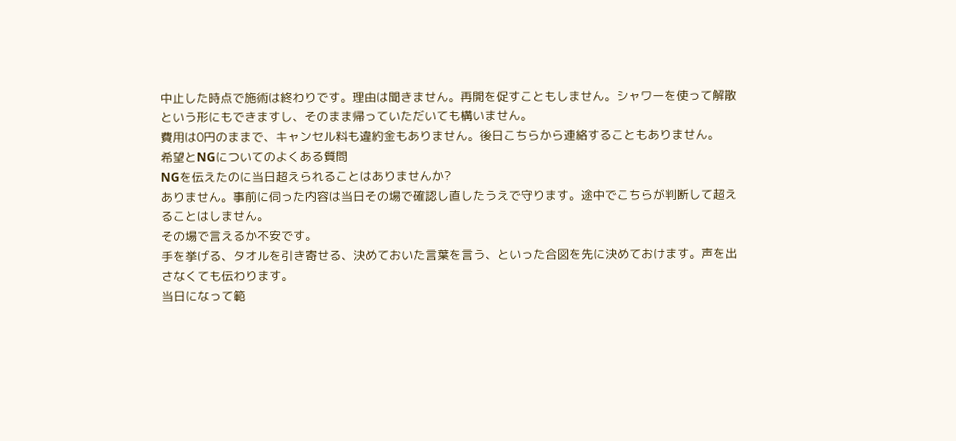中止した時点で施術は終わりです。理由は聞きません。再開を促すこともしません。シャワーを使って解散という形にもできますし、そのまま帰っていただいても構いません。
費用は0円のままで、キャンセル料も違約金もありません。後日こちらから連絡することもありません。
希望とNGについてのよくある質問
NGを伝えたのに当日超えられることはありませんか?
ありません。事前に伺った内容は当日その場で確認し直したうえで守ります。途中でこちらが判断して超えることはしません。
その場で言えるか不安です。
手を挙げる、タオルを引き寄せる、決めておいた言葉を言う、といった合図を先に決めておけます。声を出さなくても伝わります。
当日になって範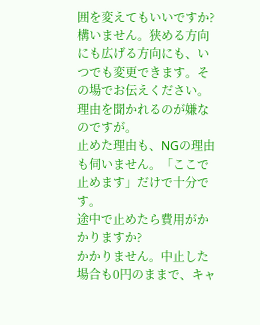囲を変えてもいいですか?
構いません。狭める方向にも広げる方向にも、いつでも変更できます。その場でお伝えください。
理由を聞かれるのが嫌なのですが。
止めた理由も、NGの理由も伺いません。「ここで止めます」だけで十分です。
途中で止めたら費用がかかりますか?
かかりません。中止した場合も0円のままで、キャ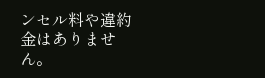ンセル料や違約金はありません。